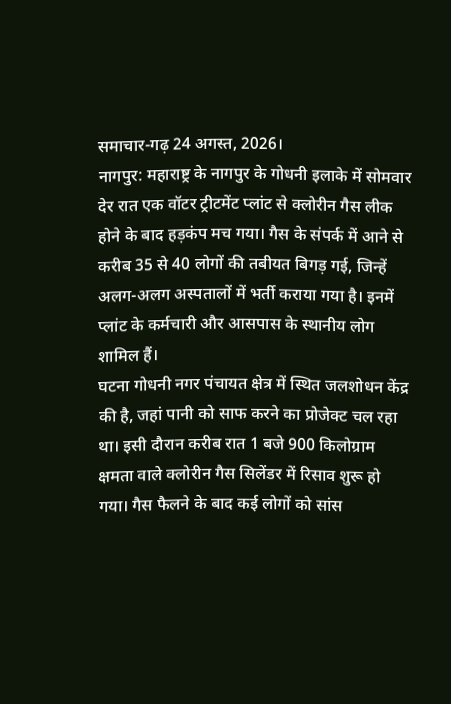समाचार-गढ़ 24 अगस्त, 2026।
नागपुर: महाराष्ट्र के नागपुर के गोधनी इलाके में सोमवार देर रात एक वॉटर ट्रीटमेंट प्लांट से क्लोरीन गैस लीक होने के बाद हड़कंप मच गया। गैस के संपर्क में आने से करीब 35 से 40 लोगों की तबीयत बिगड़ गई, जिन्हें अलग-अलग अस्पतालों में भर्ती कराया गया है। इनमें प्लांट के कर्मचारी और आसपास के स्थानीय लोग शामिल हैं।
घटना गोधनी नगर पंचायत क्षेत्र में स्थित जलशोधन केंद्र की है, जहां पानी को साफ करने का प्रोजेक्ट चल रहा था। इसी दौरान करीब रात 1 बजे 900 किलोग्राम क्षमता वाले क्लोरीन गैस सिलेंडर में रिसाव शुरू हो गया। गैस फैलने के बाद कई लोगों को सांस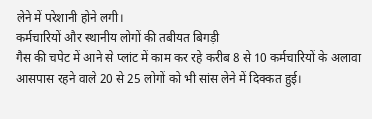लेने में परेशानी होने लगी।
कर्मचारियों और स्थानीय लोगों की तबीयत बिगड़ी
गैस की चपेट में आने से प्लांट में काम कर रहे करीब 8 से 10 कर्मचारियों के अलावा आसपास रहने वाले 20 से 25 लोगों को भी सांस लेने में दिक्कत हुई।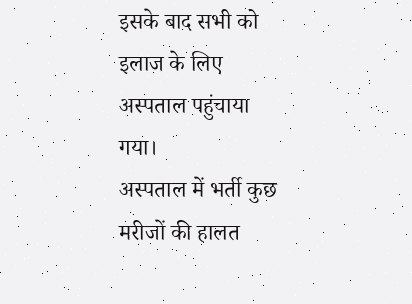इसके बाद सभी को इलाज के लिए अस्पताल पहुंचाया गया।
अस्पताल में भर्ती कुछ मरीजों की हालत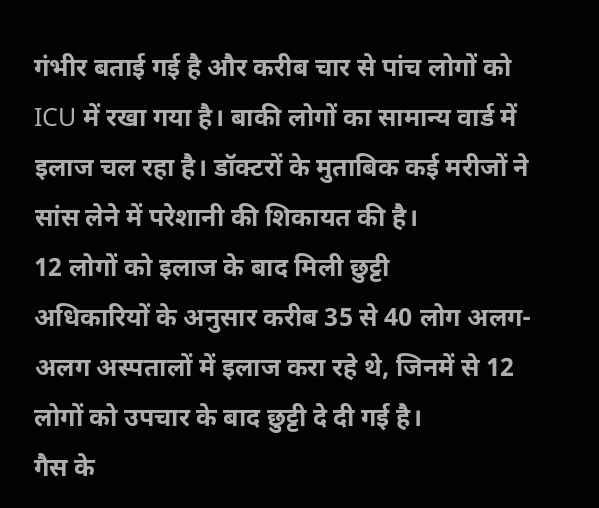गंभीर बताई गई है और करीब चार से पांच लोगों को ICU में रखा गया है। बाकी लोगों का सामान्य वार्ड में इलाज चल रहा है। डॉक्टरों के मुताबिक कई मरीजों ने सांस लेने में परेशानी की शिकायत की है।
12 लोगों को इलाज के बाद मिली छुट्टी
अधिकारियों के अनुसार करीब 35 से 40 लोग अलग-अलग अस्पतालों में इलाज करा रहे थे, जिनमें से 12 लोगों को उपचार के बाद छुट्टी दे दी गई है।
गैस के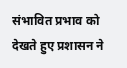संभावित प्रभाव को देखते हुए प्रशासन ने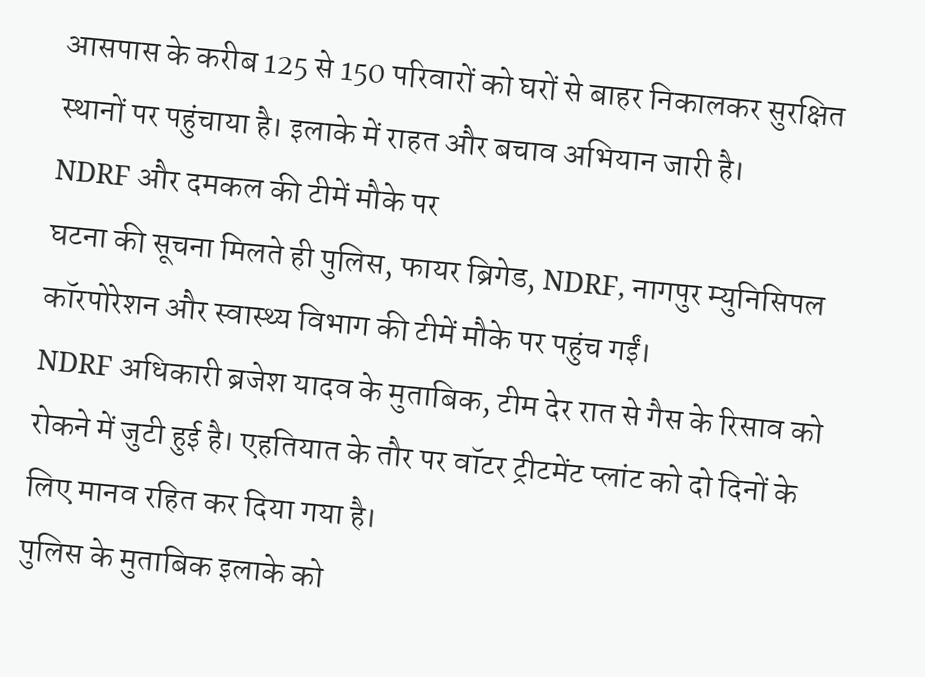आसपास के करीब 125 से 150 परिवारों को घरों से बाहर निकालकर सुरक्षित स्थानों पर पहुंचाया है। इलाके में राहत और बचाव अभियान जारी है।
NDRF और दमकल की टीमें मौके पर
घटना की सूचना मिलते ही पुलिस, फायर ब्रिगेड, NDRF, नागपुर म्युनिसिपल कॉरपोरेशन और स्वास्थ्य विभाग की टीमें मौके पर पहुंच गईं।
NDRF अधिकारी ब्रजेश यादव के मुताबिक, टीम देर रात से गैस के रिसाव को रोकने में जुटी हुई है। एहतियात के तौर पर वॉटर ट्रीटमेंट प्लांट को दो दिनों के लिए मानव रहित कर दिया गया है।
पुलिस के मुताबिक इलाके को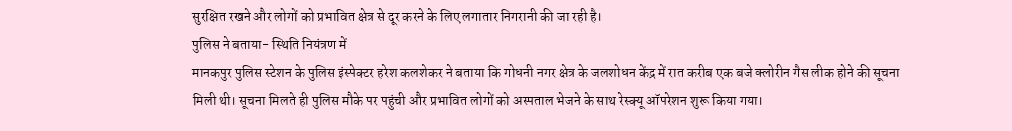सुरक्षित रखने और लोगों को प्रभावित क्षेत्र से दूर करने के लिए लगातार निगरानी की जा रही है।
पुलिस ने बताया- स्थिति नियंत्रण में
मानकपुर पुलिस स्टेशन के पुलिस इंस्पेक्टर हरेश कलशेकर ने बताया कि गोधनी नगर क्षेत्र के जलशोधन केंद्र में रात करीब एक बजे क्लोरीन गैस लीक होने की सूचना मिली थी। सूचना मिलते ही पुलिस मौके पर पहुंची और प्रभावित लोगों को अस्पताल भेजने के साथ रेस्क्यू ऑपरेशन शुरू किया गया।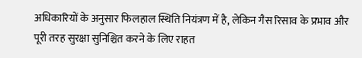अधिकारियों के अनुसार फिलहाल स्थिति नियंत्रण में है, लेकिन गैस रिसाव के प्रभाव और पूरी तरह सुरक्षा सुनिश्चित करने के लिए राहत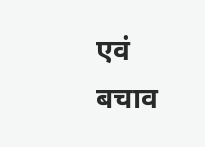एवं बचाव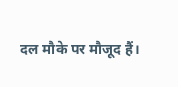दल मौके पर मौजूद हैं।